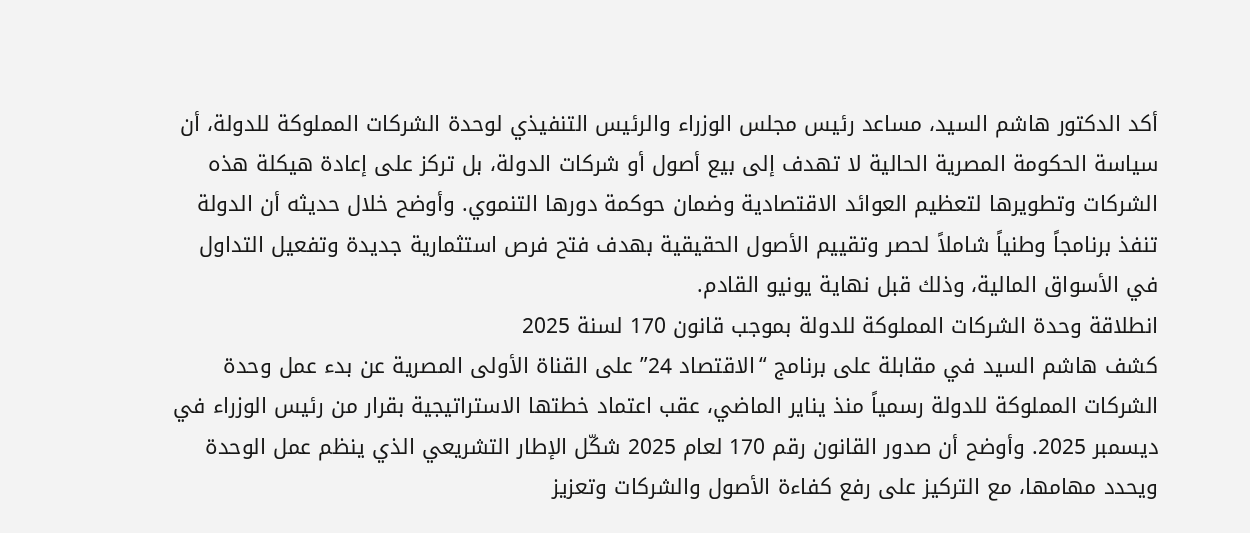أكد الدكتور هاشم السيد، مساعد رئيس مجلس الوزراء والرئيس التنفيذي لوحدة الشركات المملوكة للدولة، أن سياسة الحكومة المصرية الحالية لا تهدف إلى بيع أصول أو شركات الدولة، بل تركز على إعادة هيكلة هذه الشركات وتطويرها لتعظيم العوائد الاقتصادية وضمان حوكمة دورها التنموي. وأوضح خلال حديثه أن الدولة تنفذ برنامجاً وطنياً شاملاً لحصر وتقييم الأصول الحقيقية بهدف فتح فرص استثمارية جديدة وتفعيل التداول في الأسواق المالية، وذلك قبل نهاية يونيو القادم.
انطلاقة وحدة الشركات المملوكة للدولة بموجب قانون 170 لسنة 2025
كشف هاشم السيد في مقابلة على برنامج “الاقتصاد 24” على القناة الأولى المصرية عن بدء عمل وحدة الشركات المملوكة للدولة رسمياً منذ يناير الماضي، عقب اعتماد خطتها الاستراتيجية بقرار من رئيس الوزراء في ديسمبر 2025. وأوضح أن صدور القانون رقم 170 لعام 2025 شكّل الإطار التشريعي الذي ينظم عمل الوحدة ويحدد مهامها، مع التركيز على رفع كفاءة الأصول والشركات وتعزيز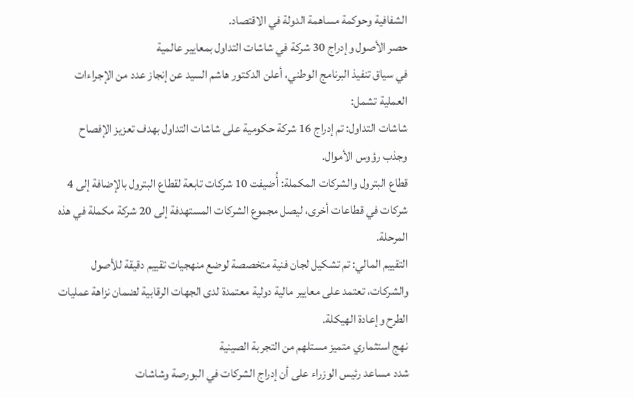الشفافية وحوكمة مساهمة الدولة في الاقتصاد.
حصر الأصول وإدراج 30 شركة في شاشات التداول بمعايير عالمية
في سياق تنفيذ البرنامج الوطني، أعلن الدكتور هاشم السيد عن إنجاز عدد من الإجراءات العملية تشمل:
شاشات التداول: تم إدراج 16 شركة حكومية على شاشات التداول بهدف تعزيز الإفصاح وجذب رؤوس الأموال.
قطاع البترول والشركات المكملة: أُضيفت 10 شركات تابعة لقطاع البترول بالإضافة إلى 4 شركات في قطاعات أخرى، ليصل مجموع الشركات المستهدفة إلى 20 شركة مكملة في هذه المرحلة.
التقييم المالي: تم تشكيل لجان فنية متخصصة لوضع منهجيات تقييم دقيقة للأصول والشركات، تعتمد على معايير مالية دولية معتمدة لدى الجهات الرقابية لضمان نزاهة عمليات الطرح وإعادة الهيكلة.
نهج استثماري متميز مستلهم من التجربة الصينية
شدد مساعد رئيس الوزراء على أن إدراج الشركات في البورصة وشاشات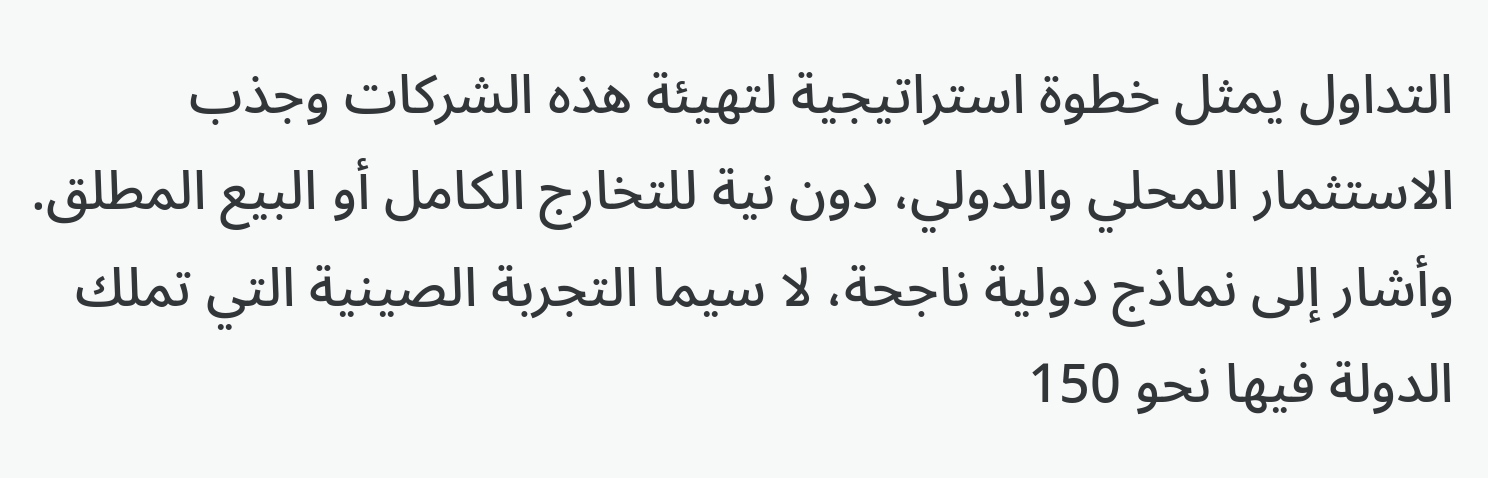التداول يمثل خطوة استراتيجية لتهيئة هذه الشركات وجذب الاستثمار المحلي والدولي، دون نية للتخارج الكامل أو البيع المطلق. وأشار إلى نماذج دولية ناجحة، لا سيما التجربة الصينية التي تملك الدولة فيها نحو 150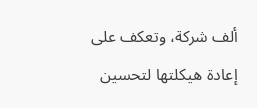ألف شركة، وتعكف على إعادة هيكلتها لتحسين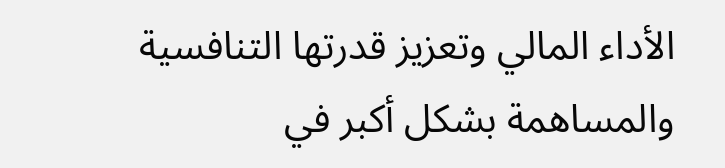الأداء المالي وتعزيز قدرتها التنافسية والمساهمة بشكل أكبر في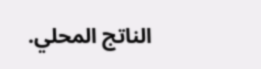الناتج المحلي.